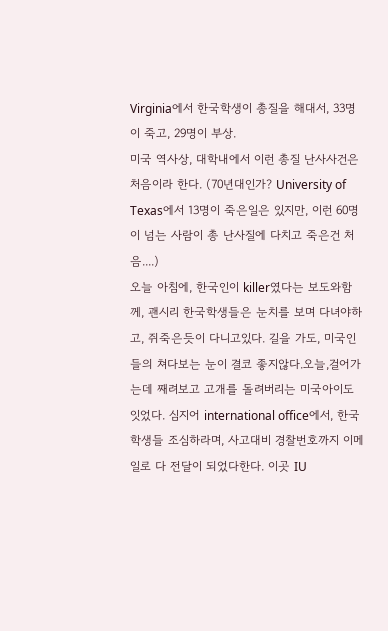Virginia에서 한국학생이 총질을 해대서, 33명이 죽고, 29명이 부상.
미국 역사상, 대학내에서 이런 총질 난사사건은 처음이라 한다. (70년대인가? University of Texas에서 13명이 죽은일은 있지만, 이런 60명이 넘는 사람이 총 난사질에 다치고 죽은건 처음....)
오늘 아침에, 한국인이 killer였다는 보도와함께, 괜시리 한국학생들은 눈치를 보며 다녀야하고, 쥐죽은듯이 다니고있다. 길을 가도, 미국인들의 쳐다보는 눈이 결코 좋지않다.오늘,걸어가는데 째려보고 고개를 돌려버리는 미국아이도 잇었다. 심지어 international office에서, 한국학생들 조심하라며, 사고대비 경찰번호까지 이메일로 다 전달이 되었다한다. 이곳 IU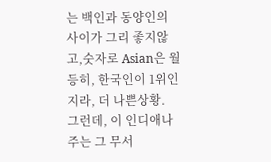는 백인과 동양인의 사이가 그리 좋지않고,숫자로 Asian은 월등히, 한국인이 1위인지라, 더 나쁜상황.
그런데, 이 인디애나주는 그 무서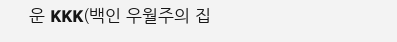운 KKK(백인 우월주의 집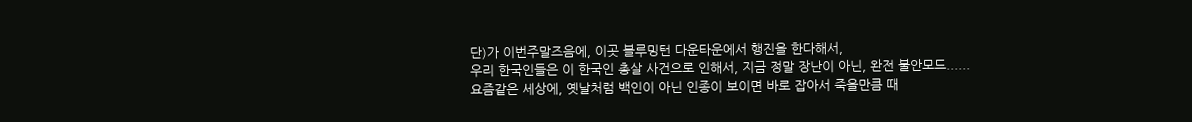단)가 이번주말즈음에, 이곳 블루밍턴 다운타운에서 행진을 한다해서,
우리 한국인들은 이 한국인 총살 사건으로 인해서, 지금 정말 장난이 아닌, 완전 불안모드......
요즘같은 세상에, 옛날처럼 백인이 아닌 인종이 보이면 바로 잡아서 죽을만큼 때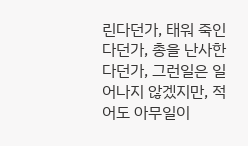린다던가, 태워 죽인다던가, 총을 난사한다던가, 그런일은 일어나지 않겠지만, 적어도 아무일이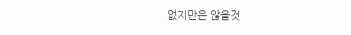없지만은 않을것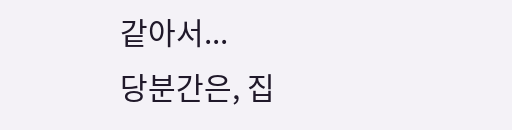같아서...
당분간은, 집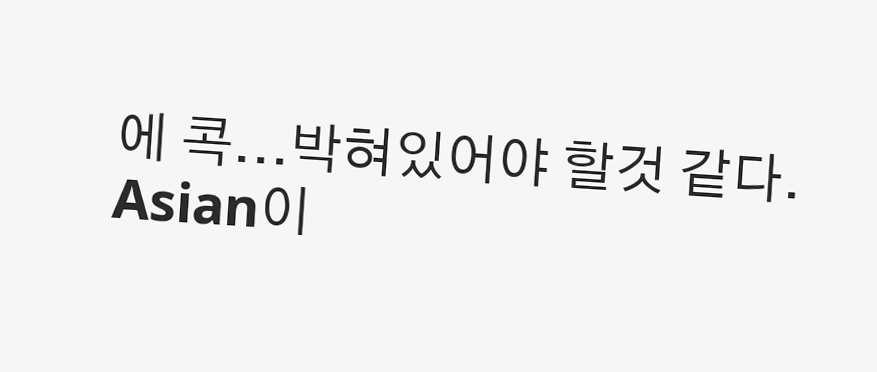에 콕...박혀있어야 할것 같다.
Asian이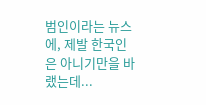범인이라는 뉴스에, 제발 한국인은 아니기만을 바랬는데...